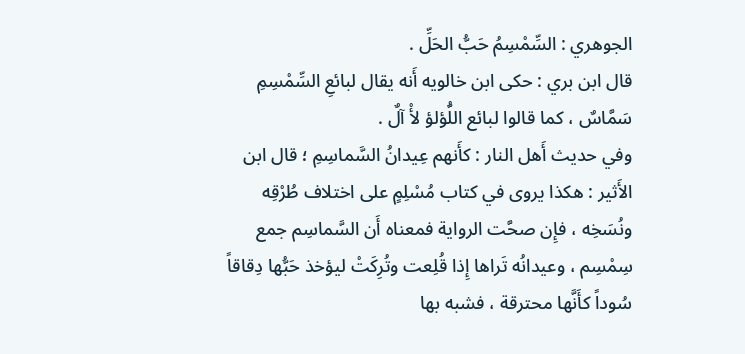الجوهري : السِّمْسِمُ حَبُّ الحَلِّ .
قال ابن بري : حكى ابن خالويه أَنه يقال لبائعِ السِّمْسِمِ سَمَّاسٌ ، كما قالوا لبائع اللُّؤلؤ لأْ آلٌ .
وفي حديث أَهل النار : كأَنهم عِيدانُ السَّماسِمِ ؛ قال ابن الأَثير : هكذا يروى في كتاب مُسْلِمٍ على اختلاف طُرْقِه ونُسَخِه ، فإِن صحَّت الرواية فمعناه أَن السَّماسِم جمع سِمْسِم ، وعيدانُه تَراها إِذا قُلِعت وتُرِكَتْ ليؤخذ حَبُّها دِقاقاً سُوداً كأَنَّها محترقة ، فشبه بها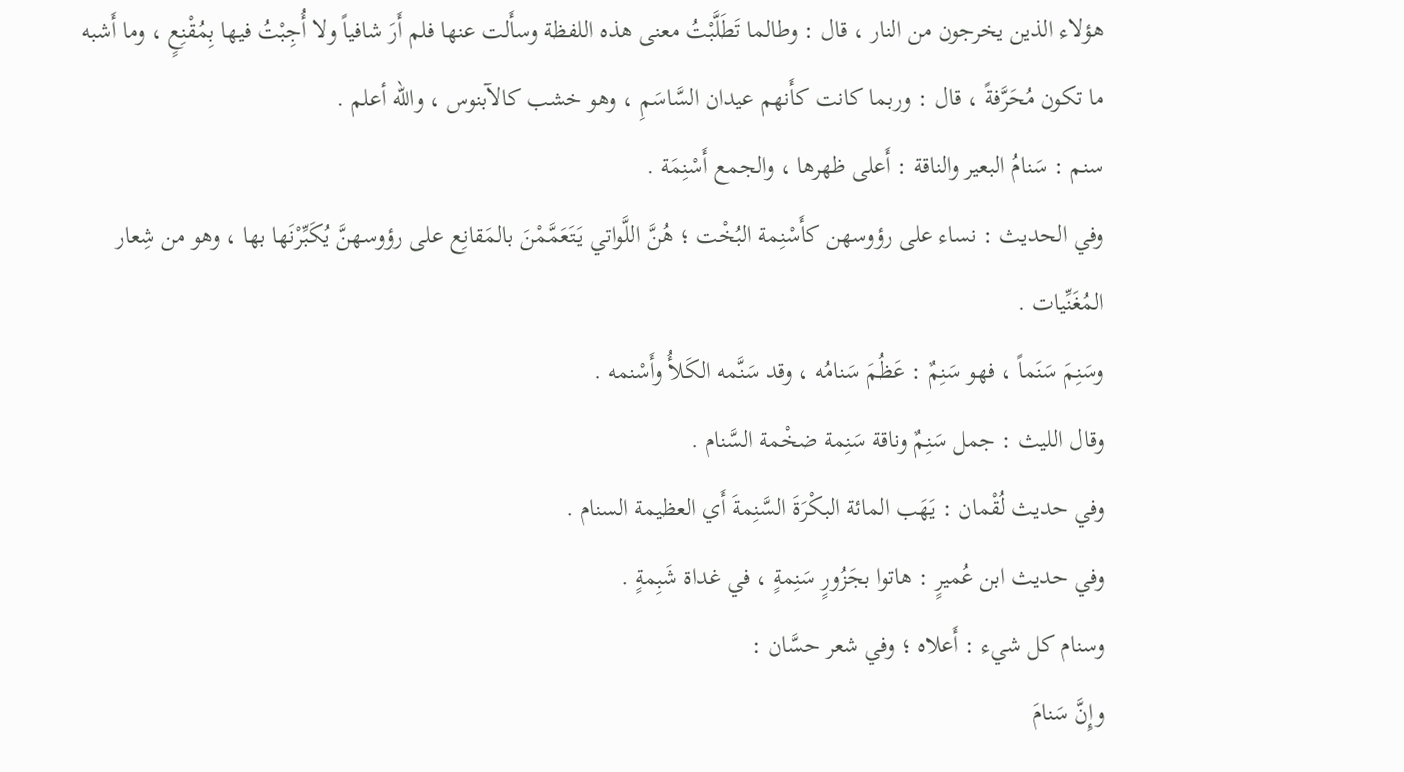هؤلاء الذين يخرجون من النار ، قال : وطالما تَطَلَّبْتُ معنى هذه اللفظة وسأَلت عنها فلم أَرَ شافياً ولا أُجِبْتُ فيها بِمُقْنِعٍ ، وما أَشبه ما تكون مُحَرَّفةً ، قال : وربما كانت كأَنهم عيدان السَّاسَمِ ، وهو خشب كالآبنوس ، والله أعلم .
سنم : سَنامُ البعير والناقة : أَعلى ظهرها ، والجمع أَسْنِمَة .
وفي الحديث : نساء على رؤوسهن كأَسْنِمة البُخْت ؛ هُنَّ اللَّواتي يَتَعَمَّمْنَ بالمَقانِع على رؤوسهنَّ يُكَبِّرْنَها بها ، وهو من شِعار المُغَنِّيات .
وسَنِمَ سَنَماً ، فهو سَنِمٌ : عَظُمَ سَنامُه ، وقد سَنَّمه الكَلأُ وأَسْنمه .
وقال الليث : جمل سَنِمٌ وناقة سَنِمة ضخْمة السَّنام .
وفي حديث لُقْمان : يَهَب المائة البكْرَةَ السَّنِمةَ أَي العظيمة السنام .
وفي حديث ابن عُميرٍ : هاتوا بجَزُورٍ سَنِمةٍ ، في غداة شَبِمةٍ .
وسنام كل شيء : أَعلاه ؛ وفي شعر حسَّان :
وإِنَّ سَنامَ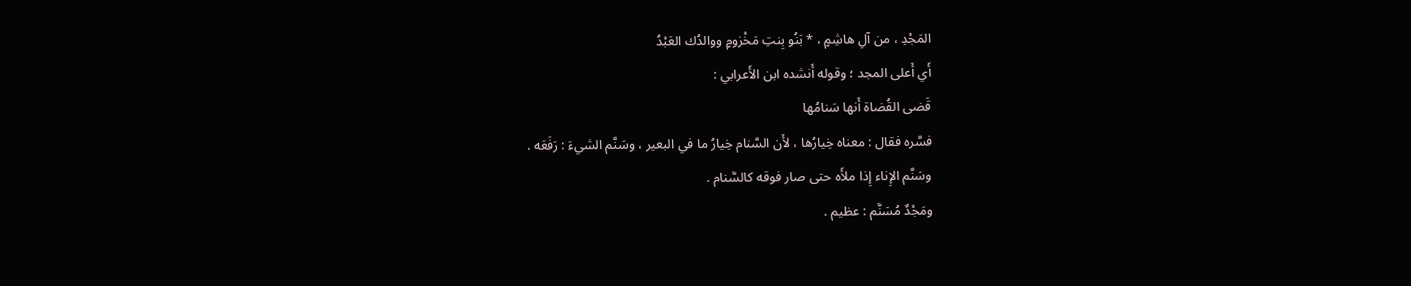المَجْدِ ، من آلِ هاشِمٍ ، * بَنُو بِنتِ مَخْزومٍ ووالدُك العَبْدُ
أَي أَعلى المجد ؛ وقوله أَنشده ابن الأَعرابي :
قَضى القُضاة أَنها سَنامُها
فسَّره فقال : معناه خِيارُها ، لأَن السَّنام خِيارُ ما في البعير ، وسَنَّم الشيءَ : رَفَعَه .
وسَنَّم الإِناء إِذا ملأَه حتى صار فوقه كالسَّنام .
ومَجْدٌ مُسَنَّم : عظيم .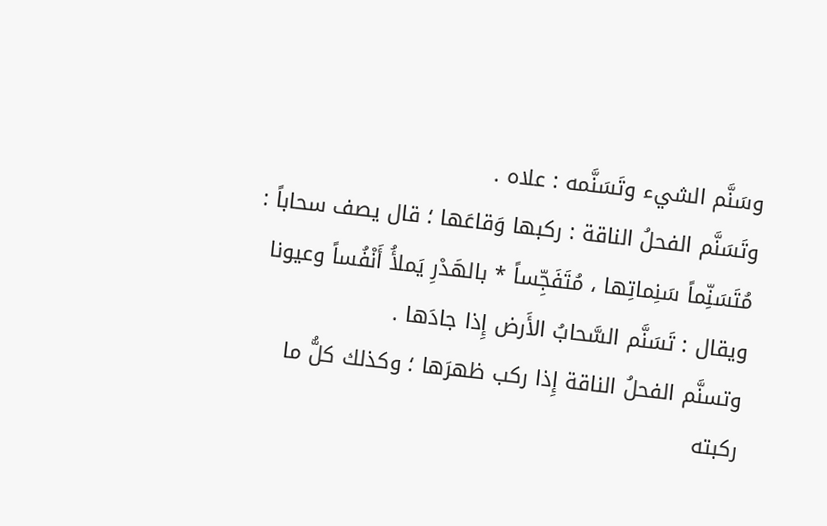وسَنَّم الشيء وتَسَنَّمه : علاه .
وتَسَنَّم الفحلُ الناقة : ركبها وَقاعَها ؛ قال يصف سحاباً :
مُتَسَنِّماً سَنِماتِها ، مُتَفَجِّساً * بالهَدْرِ يَملأُ أَنْفُساً وعيونا
ويقال : تَسَنَّم السَّحابُ الأَرض إِذا جادَها .
وتسنَّم الفحلُ الناقة إِذا ركب ظهرَها ؛ وكذلك كلُّ ما ركبته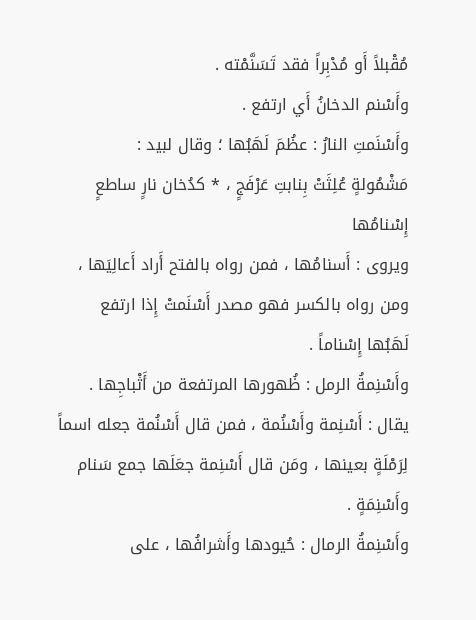مُقْبلاً أَو مُدْبِراً فقد تَسَنَّمْته .
وأَسْنم الدخانُ أَي ارتفع .
وأَسْنَمتِ النارُ : عظُمَ لَهَبُها ؛ وقال لبيد :
مَشْمُولةٍ عُلِثَتْ بِنابتِ عَرْفَجٍ ، * كدُخان نارٍ ساطعٍ إِسْنامُها
ويروى : أَسنامُها ، فمن رواه بالفتح أَراد أَعالِيَها ، ومن رواه بالكسر فهو مصدر أَسْنَمتْ إِذا ارتفع لَهَبُها إِسْناماً .
وأَسْنِمةُ الرمل : ظُهورها المرتفعة من أَثْباجِها .
يقال : أَسْنِمة وأَسْنُمة ، فمن قال أَسْنُمة جعله اسماً لِرَمْلَةٍ بعينها ، ومَن قال أَسْنِمة جعَلَها جمع سَنام وأَسْنِمَةٍ .
وأَسْنِمةُ الرمال : حُيودها وأَشرافُها ، على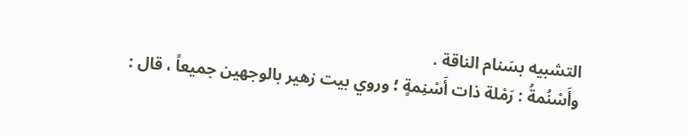التشبيه بسَنام الناقة .
وأَسْنُمةُ : رَمْلة ذات أَسْنِمةٍ ؛ وروي بيت زهير بالوجهين جميعاً ، قال :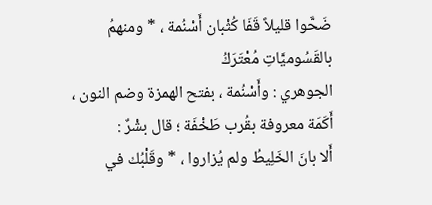ضَحَّوا قليلاً قَفَا كُثْبان أَسْنُمة ، * ومنهمُ بالقَسُوميَّاتِ مُعْتَرَكُ
الجوهري : وأَسْنُمة ، بفتح الهمزة وضم النون ، أَكَمَة معروفة بقُرب طَخْفَة ؛ قال بشْرٌ :
أَلا بانَ الخَلِيطُ ولم يُزاروا ، * وقَلْبُك في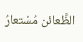الظَّعائن مُسْتعارُ